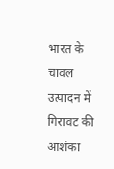भारत के चावल उत्पादन में गिरावट की आशंका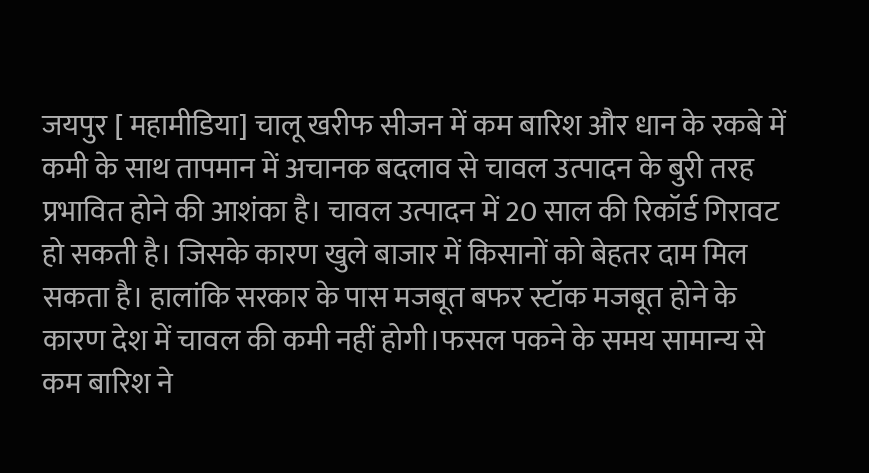जयपुर [ महामीडिया] चालू खरीफ सीजन में कम बारिश और धान के रकबे में कमी के साथ तापमान में अचानक बदलाव से चावल उत्पादन के बुरी तरह प्रभावित होने की आशंका है। चावल उत्पादन में 20 साल की रिकॉर्ड गिरावट हो सकती है। जिसके कारण खुले बाजार में किसानों को बेहतर दाम मिल सकता है। हालांकि सरकार के पास मजबूत बफर स्टॉक मजबूत होने के कारण देश में चावल की कमी नहीं होगी।फसल पकने के समय सामान्य से कम बारिश ने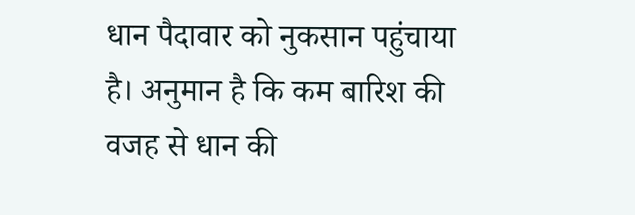धान पैदावार को नुकसान पहुंचाया है। अनुमान है कि कम बारिश की वजह से धान की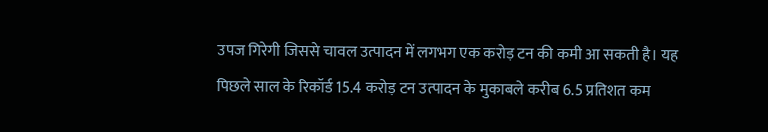उपज गिरेगी जिससे चावल उत्पादन में लगभग एक करोड़ टन की कमी आ सकती है। यह पिछले साल के रिकॉर्ड 15.4 करोड़ टन उत्पादन के मुकाबले करीब 6.5 प्रतिशत कम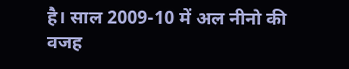है। साल 2009-10 में अल नीनो की वजह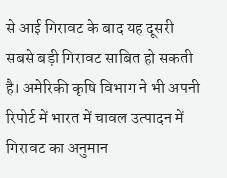से आई गिरावट के बाद यह दूसरी सबसे बड़ी गिरावट साबित हो सकती है। अमेरिकी कृषि विभाग ने भी अपनी रिपोर्ट में भारत में चावल उत्पादन में गिरावट का अनुमान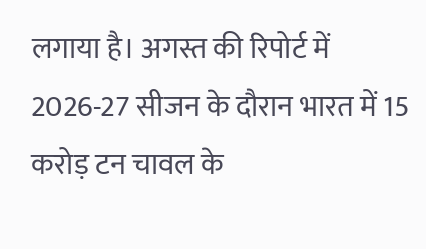लगाया है। अगस्त की रिपोर्ट में 2026-27 सीजन के दौरान भारत में 15 करोड़ टन चावल के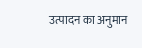उत्पादन का अनुमान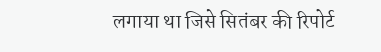लगाया था जिसे सितंबर की रिपोर्ट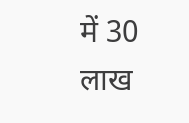में 30 लाख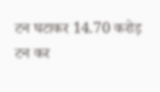टन घटाकर 14.70 करोड़ टन कर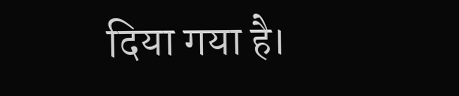दिया गया है।